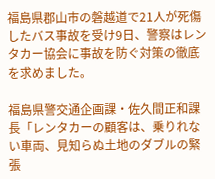福島県郡山市の磐越道で21人が死傷したバス事故を受け9日、警察はレンタカー協会に事故を防ぐ対策の徹底を求めました。

福島県警交通企画課・佐久間正和課長「レンタカーの顧客は、乗りれない車両、見知らぬ土地のダブルの緊張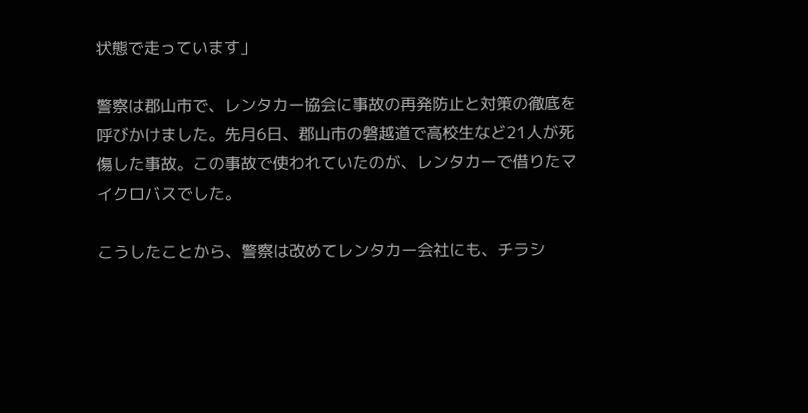状態で走っています」

警察は郡山市で、レンタカー協会に事故の再発防止と対策の徹底を呼びかけました。先月6日、郡山市の磐越道で高校生など21人が死傷した事故。この事故で使われていたのが、レンタカーで借りたマイクロバスでした。

こうしたことから、警察は改めてレンタカー会社にも、チラシ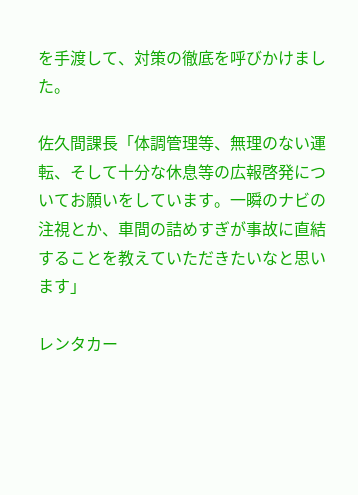を手渡して、対策の徹底を呼びかけました。

佐久間課長「体調管理等、無理のない運転、そして十分な休息等の広報啓発についてお願いをしています。一瞬のナビの注視とか、車間の詰めすぎが事故に直結することを教えていただきたいなと思います」

レンタカー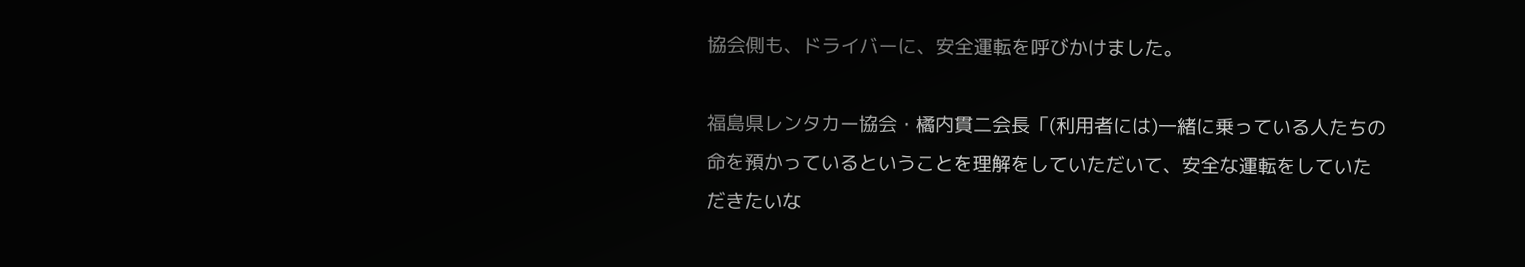協会側も、ドライバーに、安全運転を呼びかけました。

福島県レンタカー協会・橘内貫二会長「(利用者には)一緒に乗っている人たちの命を預かっているということを理解をしていただいて、安全な運転をしていただきたいな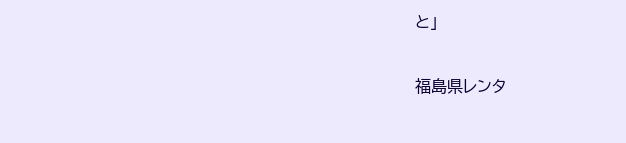と」

福島県レンタ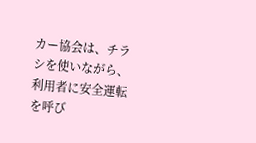カー協会は、チラシを使いながら、利用者に安全運転を呼び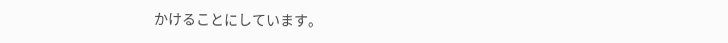かけることにしています。